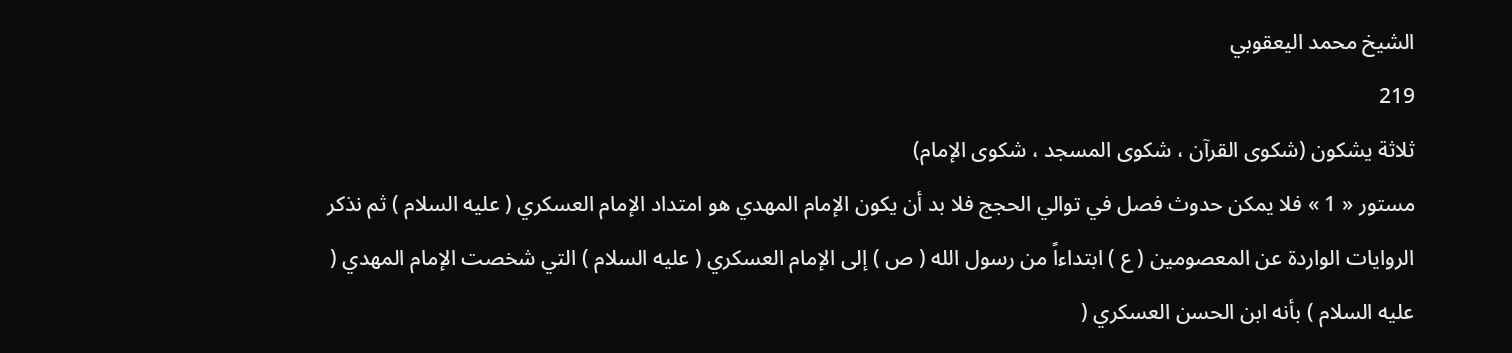الشيخ محمد اليعقوبي
219
ثلاثة يشكون (شكوى القرآن ، شكوى المسجد ، شكوى الإمام)
مستور « 1 » فلا يمكن حدوث فصل في توالي الحجج فلا بد أن يكون الإمام المهدي هو امتداد الإمام العسكري ( عليه السلام ) ثم نذكر الروايات الواردة عن المعصومين ( ع ) ابتداءاً من رسول الله ( ص ) إلى الإمام العسكري ( عليه السلام ) التي شخصت الإمام المهدي ( عليه السلام ) بأنه ابن الحسن العسكري (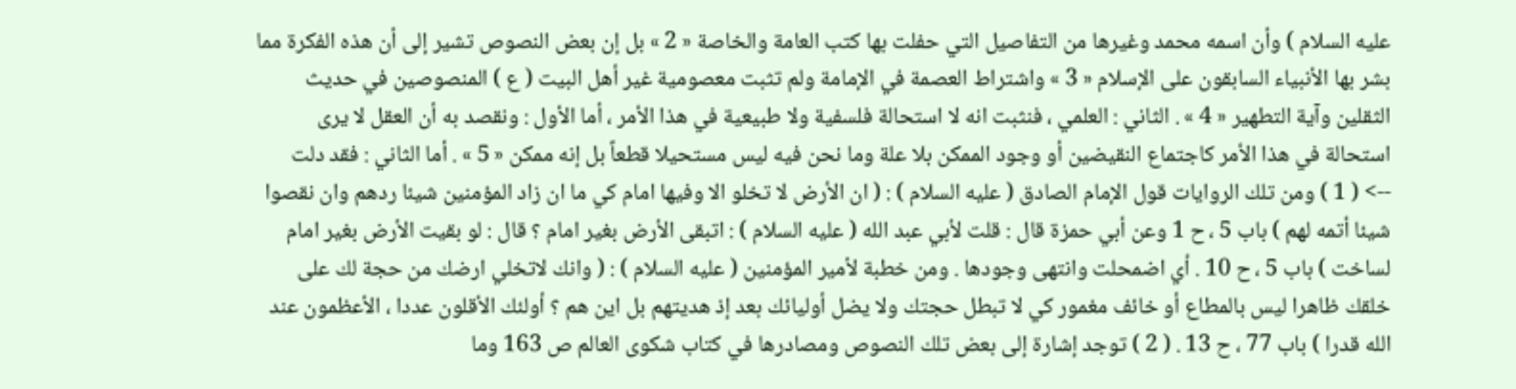عليه السلام ) وأن اسمه محمد وغيرها من التفاصيل التي حفلت بها كتب العامة والخاصة « 2 » بل إن بعض النصوص تشير إلى أن هذه الفكرة مما بشر بها الأنبياء السابقون على الإسلام « 3 » واشتراط العصمة في الإمامة ولم تثبت معصومية غير أهل البيت ( ع ) المنصوصين في حديث الثقلين وآية التطهير « 4 » . الثاني : العلمي ، فنثبت انه لا استحالة فلسفية ولا طبيعية في هذا الأمر ، أما الأول : ونقصد به أن العقل لا يرى استحالة في هذا الأمر كاجتماع النقيضين أو وجود الممكن بلا علة وما نحن فيه ليس مستحيلا قطعاً بل إنه ممكن « 5 » . أما الثاني : فقد دلت
--> ( 1 ) ومن تلك الروايات قول الإمام الصادق ( عليه السلام ) : ( ان الأرض لا تخلو الا وفيها امام كي ما ان زاد المؤمنين شيئا ردهم وان نقصوا شيئا أتمه لهم ) باب 5 ، ح 1 وعن أبي حمزة قال : قلت لأبي عبد الله ( عليه السلام ) : اتبقى الأرض بغير امام ؟ قال : لو بقيت الأرض بغير امام لساخت ) باب 5 ، ح 10 . أي اضمحلت وانتهى وجودها . ومن خطبة لأمير المؤمنين ( عليه السلام ) : ( وانك لاتخلي ارضك من حجة لك على خلقك ظاهرا ليس بالمطاع أو خائف مغمور كي لا تبطل حجتك ولا يضل أوليائك بعد إذ هديتهم بل اين هم ؟ أولئك الأقلون عددا ، الأعظمون عند الله قدرا ) باب 77 ، ح 13 . ( 2 ) توجد إشارة إلى بعض تلك النصوص ومصادرها في كتاب شكوى العالم ص 163 وما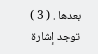بعدها . ( 3 ) توجد إشارة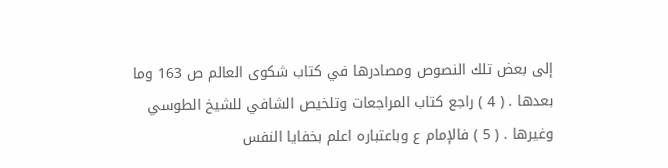إلى بعض تلك النصوص ومصادرها في كتاب شكوى العالم ص 163 وما بعدها . ( 4 ) راجع كتاب المراجعات وتلخيص الشافي للشيخ الطوسي وغيرها . ( 5 ) فالإمام ع وباعتباره اعلم بخفايا النفس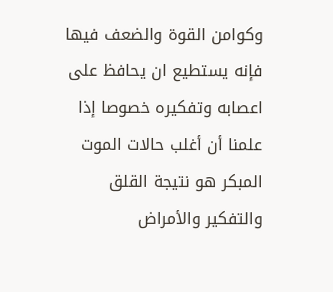وكوامن القوة والضعف فيها فإنه يستطيع ان يحافظ على اعصابه وتفكيره خصوصا إذا علمنا أن أغلب حالات الموت المبكر هو نتيجة القلق والتفكير والأمراض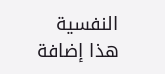النفسية هذا إضافة